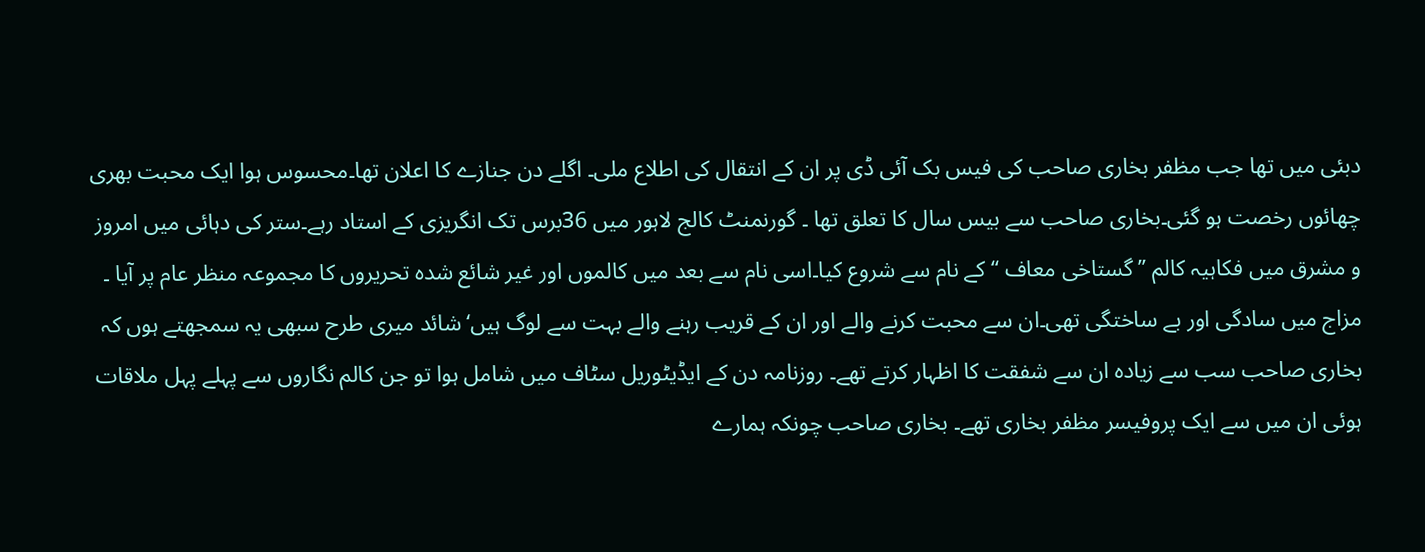دبئی میں تھا جب مظفر بخاری صاحب کی فیس بک آئی ڈی پر ان کے انتقال کی اطلاع ملی۔ اگلے دن جنازے کا اعلان تھا۔محسوس ہوا ایک محبت بھری چھائوں رخصت ہو گئی۔بخاری صاحب سے بیس سال کا تعلق تھا ۔ گورنمنٹ کالج لاہور میں 36برس تک انگریزی کے استاد رہے۔ستر کی دہائی میں امروز و مشرق میں فکاہیہ کالم ’’گستاخی معاف ‘‘ کے نام سے شروع کیا۔اسی نام سے بعد میں کالموں اور غیر شائع شدہ تحریروں کا مجموعہ منظر عام پر آیا ۔ مزاج میں سادگی اور بے ساختگی تھی۔ان سے محبت کرنے والے اور ان کے قریب رہنے والے بہت سے لوگ ہیں‘شائد میری طرح سبھی یہ سمجھتے ہوں کہ بخاری صاحب سب سے زیادہ ان سے شفقت کا اظہار کرتے تھے۔ روزنامہ دن کے ایڈیٹوریل سٹاف میں شامل ہوا تو جن کالم نگاروں سے پہلے پہل ملاقات ہوئی ان میں سے ایک پروفیسر مظفر بخاری تھے۔ بخاری صاحب چونکہ ہمارے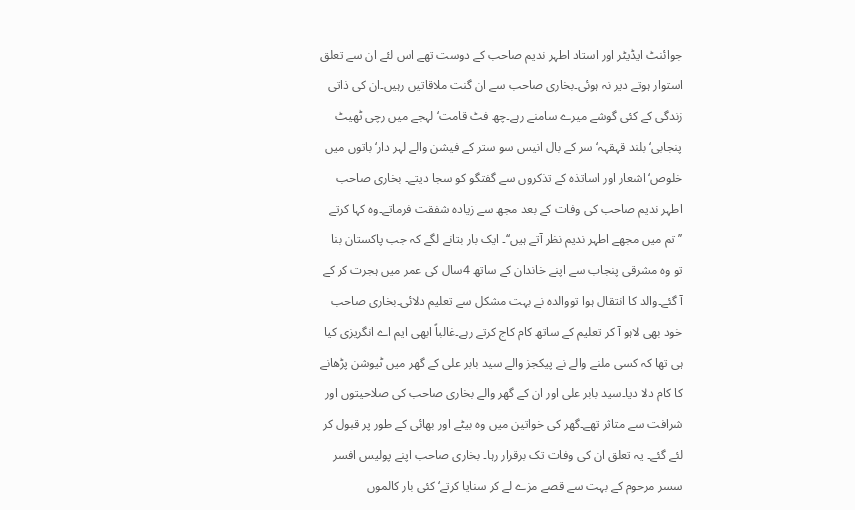جوائنٹ ایڈیٹر اور استاد اطہر ندیم صاحب کے دوست تھے اس لئے ان سے تعلق استوار ہوتے دیر نہ ہوئی۔بخاری صاحب سے ان گنت ملاقاتیں رہیں۔ان کی ذاتی زندگی کے کئی گوشے میرے سامنے رہے۔چھ فٹ قامت‘ لہجے میں رچی ٹھیٹ پنجابی‘ بلند قہقہہ‘ سر کے بال انیس سو ستر کے فیشن والے لہر دار‘ باتوں میں خلوص‘ اشعار اور اساتذہ کے تذکروں سے گفتگو کو سجا دیتے۔ بخاری صاحب اطہر ندیم صاحب کی وفات کے بعد مجھ سے زیادہ شفقت فرماتے۔وہ کہا کرتے ’’تم میں مجھے اطہر ندیم نظر آتے ہیں‘‘۔ ایک بار بتانے لگے کہ جب پاکستان بنا تو وہ مشرقی پنجاب سے اپنے خاندان کے ساتھ 4سال کی عمر میں ہجرت کر کے آ گئے۔والد کا انتقال ہوا تووالدہ نے بہت مشکل سے تعلیم دلائی۔بخاری صاحب خود بھی لاہو آ کر تعلیم کے ساتھ کام کاج کرتے رہے۔غالباً ابھی ایم اے انگریزی کیا ہی تھا کہ کسی ملنے والے نے پیکجز والے سید بابر علی کے گھر میں ٹیوشن پڑھانے کا کام دلا دیا۔سید بابر علی اور ان کے گھر والے بخاری صاحب کی صلاحیتوں اور شرافت سے متاثر تھے۔گھر کی خواتین میں وہ بیٹے اور بھائی کے طور پر قبول کر لئے گئے۔ یہ تعلق ان کی وفات تک برقرار رہا۔ بخاری صاحب اپنے پولیس افسر سسر مرحوم کے بہت سے قصے مزے لے کر سنایا کرتے‘ کئی بار کالموں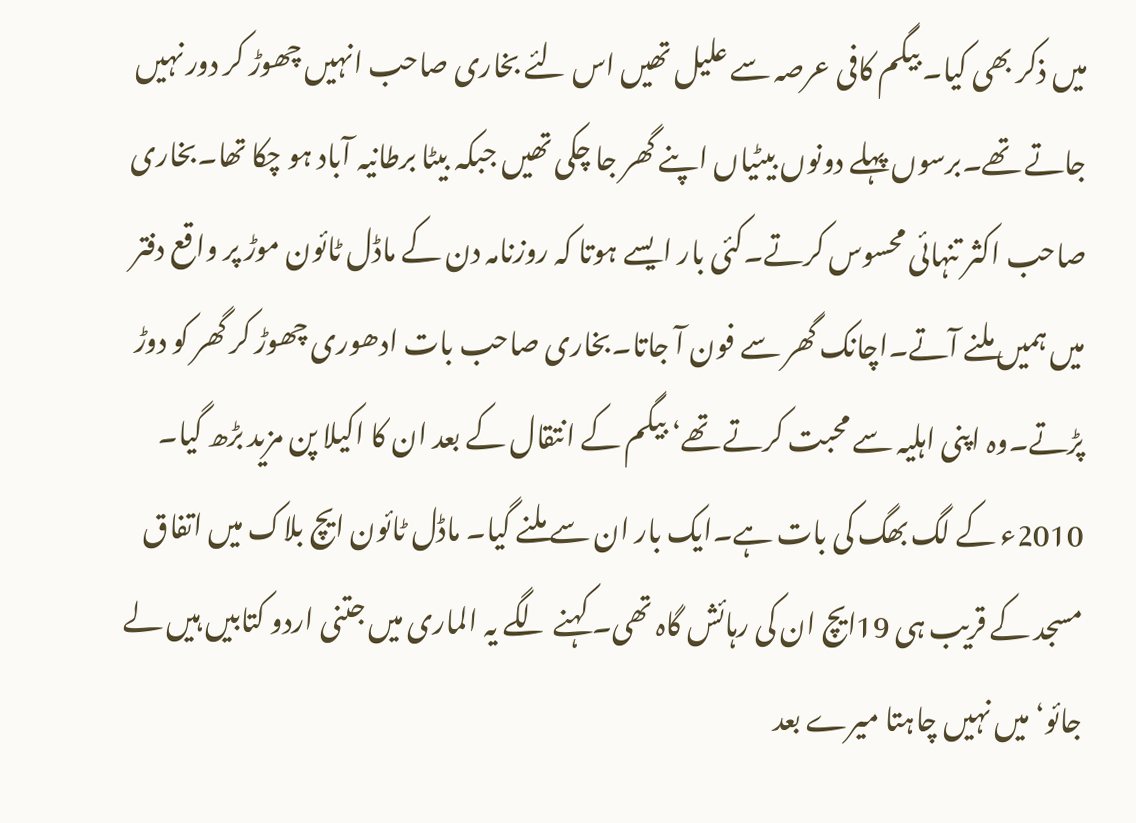میں ذکر بھی کیا۔ بیگم کافی عرصہ سے علیل تھیں اس لئے بخاری صاحب انہیں چھوڑ کر دور نہیں جاتے تھے۔برسوں پہلے دونوں بیٹیاں اپنے گھر جا چکی تھیں جبکہ بیٹا برطانیہ آباد ہو چکا تھا۔بخاری صاحب اکثر تنہائی محسوس کرتے۔کئی بار ایسے ہوتا کہ روزنامہ دن کے ماڈل ٹائون موڑ پر واقع دفتر میں ہمیں ملنے آتے۔اچانک گھر سے فون آ جاتا۔بخاری صاحب بات ادھوری چھوڑ کر گھر کو دوڑ پڑتے۔وہ اپنی اہلیہ سے محبت کرتے تھے‘ بیگم کے انتقال کے بعد ان کا اکیلا پن مزید بڑھ گیا۔ 2010ء کے لگ بھگ کی بات ہے۔ایک بار ان سے ملنے گیا۔ ماڈل ٹائون ایچ بلاک میں اتفاق مسجد کے قریب ہی 19ایچ ان کی رہائش گاہ تھی۔ کہنے لگے یہ الماری میں جتنی اردو کتابیں ہیں لے جائو‘ میں نہیں چاہتا میرے بعد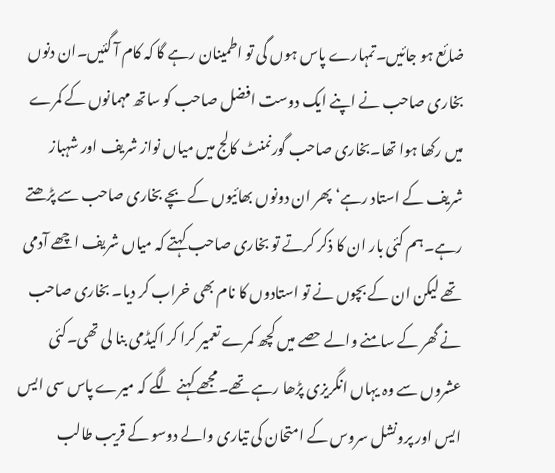ضائع ہو جائیں۔تمہارے پاس ہوں گی تو اطمینان رہے گا کہ کام آ گئیں۔ان دنوں بخاری صاحب نے اپنے ایک دوست افضل صاحب کو ساتھ مہمانوں کے کمرے میں رکھا ہوا تھا۔بخاری صاحب گورنمنٹ کالج میں میاں نواز شریف اور شہباز شریف کے استاد رہے‘ پھر ان دونوں بھائیوں کے بچے بخاری صاحب سے پڑھتے رہے۔ہم کئی بار ان کا ذکر کرتے تو بخاری صاحب کہتے کہ میاں شریف اچھے آدمی تھے لیکن ان کے بچوں نے تو استادوں کا نام بھی خراب کر دیا۔ بخاری صاحب نے گھر کے سامنے والے حصے میں کچھ کمرے تعمیر کرا کر اکیڈمی بنا لی تھی۔کئی عشروں سے وہ یہاں انگریزی پڑھا رہے تھے۔مجھے کہنے لگے کہ میرے پاس سی ایس ایس اور پرونشل سروس کے امتحان کی تیاری والے دوسو کے قریب طالب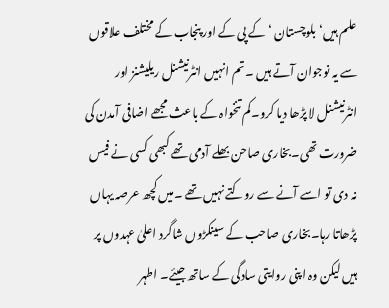علم ہیں‘ بلوچستان ‘ کے پی کے اور پنجاب کے مختلف علاقوں سے یہ نوجوان آتے ہیں ۔تم انہیں انٹرنیشنل ریلیشنز اور انٹرنیشنل لا پڑھا دیا کرو۔کم تنخواہ کے باعث مجھے اضافی آمدن کی ضرورت تھی۔بخاری صاحن بھلے آدمی تھے کبھی کسی نے فیس نہ دی تو اسے آنے سے روکتے نہیں تھے ۔میں کچھ عرصہ یہاں پڑھاتا رہا۔بخاری صاحب کے سینکڑوں شاگرد اعلیٰ عہدوں پر ہیں لیکن وہ اپنی روایتی سادگی کے ساتھ جیئے۔ اطہر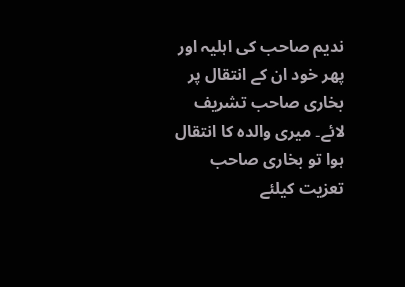ندیم صاحب کی اہلیہ اور پھر خود ان کے انتقال پر بخاری صاحب تشریف لائے۔ میری والدہ کا انتقال ہوا تو بخاری صاحب تعزیت کیلئے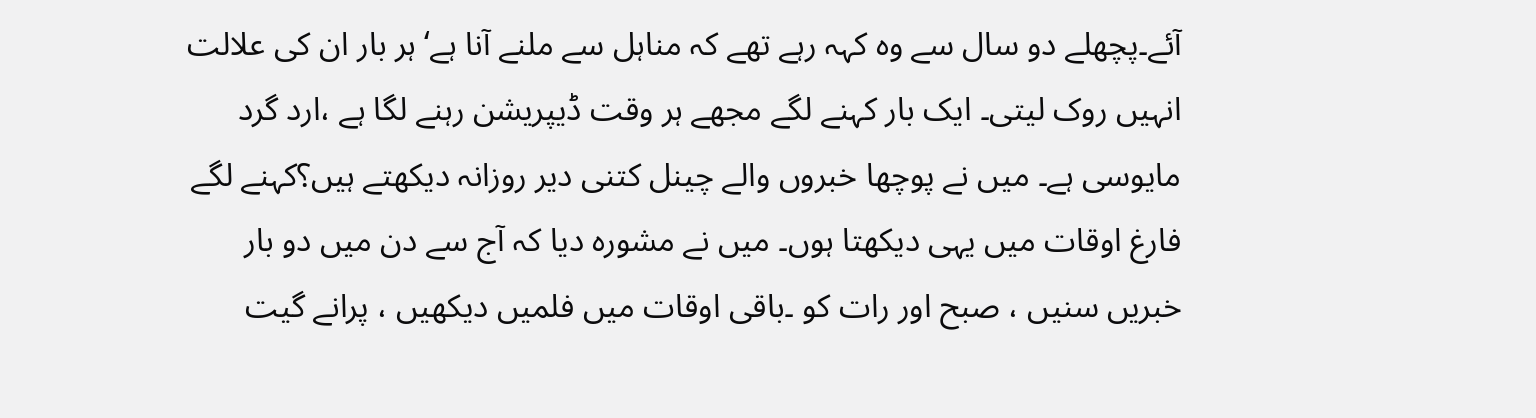آئے۔پچھلے دو سال سے وہ کہہ رہے تھے کہ مناہل سے ملنے آنا ہے‘ ہر بار ان کی علالت انہیں روک لیتی۔ ایک بار کہنے لگے مجھے ہر وقت ڈیپریشن رہنے لگا ہے ،ارد گرد مایوسی ہے۔ میں نے پوچھا خبروں والے چینل کتنی دیر روزانہ دیکھتے ہیں؟کہنے لگے فارغ اوقات میں یہی دیکھتا ہوں۔ میں نے مشورہ دیا کہ آج سے دن میں دو بار خبریں سنیں ، صبح اور رات کو ۔باقی اوقات میں فلمیں دیکھیں ، پرانے گیت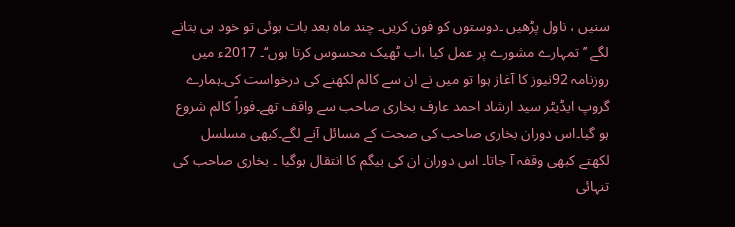سنیں ، ناول پڑھیں ۔دوستوں کو فون کریں۔ چند ماہ بعد بات ہوئی تو خود ہی بتانے لگے ’’تمہارے مشورے پر عمل کیا ،اب ٹھیک محسوس کرتا ہوں‘‘۔ 2017ء میں روزنامہ 92نیوز کا آغاز ہوا تو میں نے ان سے کالم لکھنے کی درخواست کی۔ہمارے گروپ ایڈیٹر سید ارشاد احمد عارف بخاری صاحب سے واقف تھے۔فوراً کالم شروع ہو گیا۔اس دوران بخاری صاحب کی صحت کے مسائل آنے لگے۔کبھی مسلسل لکھتے کبھی وقفہ آ جاتا۔ اس دوران ان کی بیگم کا انتقال ہوگیا ۔ بخاری صاحب کی تنہائی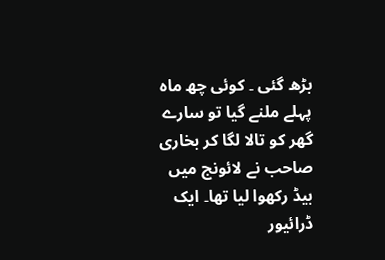بڑھ گئی ۔ کوئی چھ ماہ پہلے ملنے گیا تو سارے گھر کو تالا لگا کر بخاری صاحب نے لائونج میں بیڈ رکھوا لیا تھا۔ ایک ڈرائیور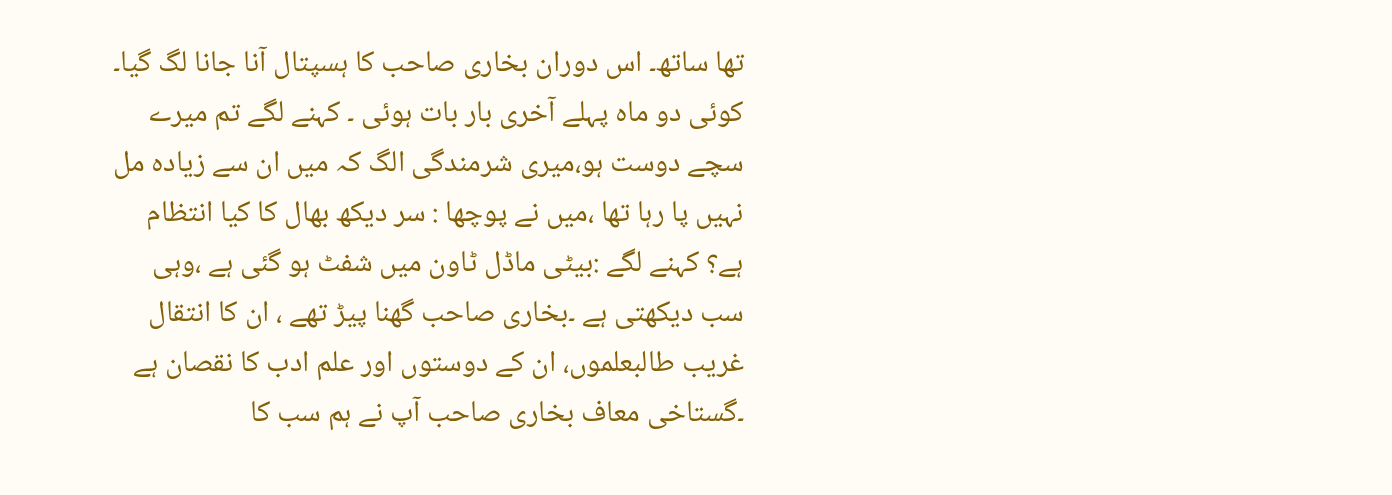تھا ساتھ۔ اس دوران بخاری صاحب کا ہسپتال آنا جانا لگ گیا۔ کوئی دو ماہ پہلے آخری بار بات ہوئی ۔ کہنے لگے تم میرے سچے دوست ہو،میری شرمندگی الگ کہ میں ان سے زیادہ مل نہیں پا رہا تھا ،میں نے پوچھا : سر دیکھ بھال کا کیا انتظام ہے؟ کہنے لگے :بیٹی ماڈل ٹاون میں شفٹ ہو گئی ہے ،وہی سب دیکھتی ہے ۔بخاری صاحب گھنا پیڑ تھے ، ان کا انتقال غریب طالبعلموں، ان کے دوستوں اور علم ادب کا نقصان ہے ۔گستاخی معاف بخاری صاحب آپ نے ہم سب کا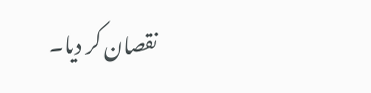نقصان کر دیا۔